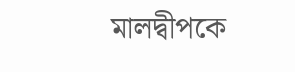মালদ্বীপকে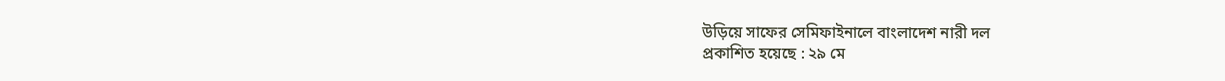উড়িয়ে সাফের সেমিফাইনালে বাংলাদেশ নারী দল
প্রকাশিত হয়েছে : ২৯ মে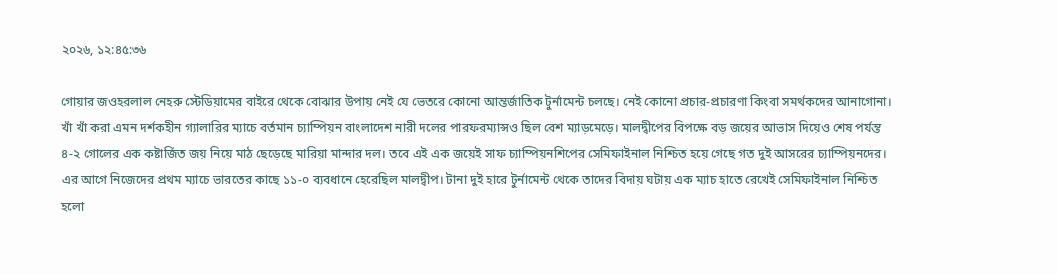২০২৬, ১২:৪৫:৩৬

গোয়ার জওহরলাল নেহরু স্টেডিয়ামের বাইরে থেকে বোঝার উপায় নেই যে ভেতরে কোনো আন্তর্জাতিক টুর্নামেন্ট চলছে। নেই কোনো প্রচার-প্রচারণা কিংবা সমর্থকদের আনাগোনা। খাঁ খাঁ করা এমন দর্শকহীন গ্যালারির ম্যাচে বর্তমান চ্যাম্পিয়ন বাংলাদেশ নারী দলের পারফরম্যান্সও ছিল বেশ ম্যাড়মেড়ে। মালদ্বীপের বিপক্ষে বড় জয়ের আভাস দিয়েও শেষ পর্যন্ত ৪-২ গোলের এক কষ্টার্জিত জয় নিয়ে মাঠ ছেড়েছে মারিয়া মান্দার দল। তবে এই এক জয়েই সাফ চ্যাম্পিয়নশিপের সেমিফাইনাল নিশ্চিত হয়ে গেছে গত দুই আসরের চ্যাম্পিয়নদের।
এর আগে নিজেদের প্রথম ম্যাচে ভারতের কাছে ১১-০ ব্যবধানে হেরেছিল মালদ্বীপ। টানা দুই হারে টুর্নামেন্ট থেকে তাদের বিদায় ঘটায় এক ম্যাচ হাতে রেখেই সেমিফাইনাল নিশ্চিত হলো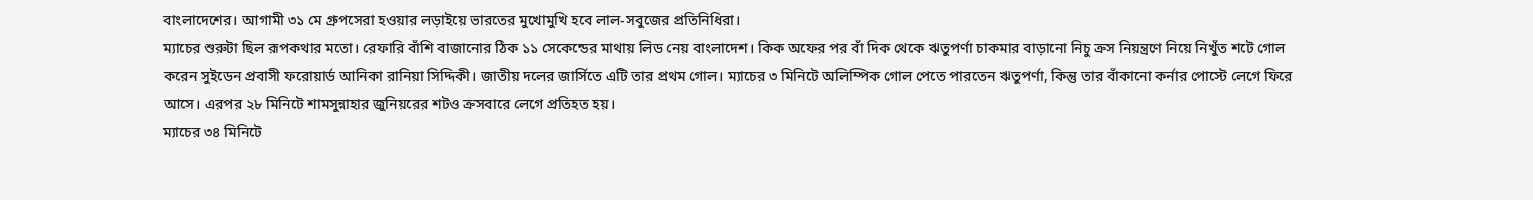বাংলাদেশের। আগামী ৩১ মে গ্রুপসেরা হওয়ার লড়াইয়ে ভারতের মুখোমুখি হবে লাল-সবুজের প্রতিনিধিরা।
ম্যাচের শুরুটা ছিল রূপকথার মতো। রেফারি বাঁশি বাজানোর ঠিক ১১ সেকেন্ডের মাথায় লিড নেয় বাংলাদেশ। কিক অফের পর বাঁ দিক থেকে ঋতুপর্ণা চাকমার বাড়ানো নিচু ক্রস নিয়ন্ত্রণে নিয়ে নিখুঁত শটে গোল করেন সুইডেন প্রবাসী ফরোয়ার্ড আনিকা রানিয়া সিদ্দিকী। জাতীয় দলের জার্সিতে এটি তার প্রথম গোল। ম্যাচের ৩ মিনিটে অলিম্পিক গোল পেতে পারতেন ঋতুপর্ণা, কিন্তু তার বাঁকানো কর্নার পোস্টে লেগে ফিরে আসে। এরপর ২৮ মিনিটে শামসুন্নাহার জুনিয়রের শটও ক্রসবারে লেগে প্রতিহত হয়।
ম্যাচের ৩৪ মিনিটে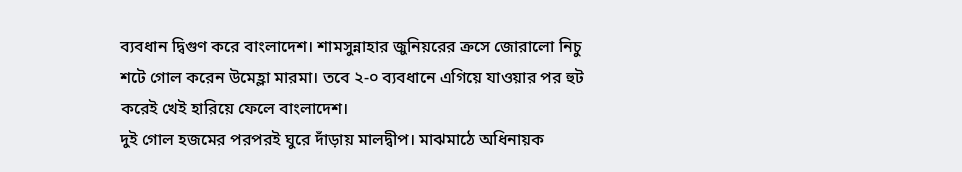ব্যবধান দ্বিগুণ করে বাংলাদেশ। শামসুন্নাহার জুনিয়রের ক্রসে জোরালো নিচু শটে গোল করেন উমেহ্লা মারমা। তবে ২-০ ব্যবধানে এগিয়ে যাওয়ার পর হুট করেই খেই হারিয়ে ফেলে বাংলাদেশ।
দুই গোল হজমের পরপরই ঘুরে দাঁড়ায় মালদ্বীপ। মাঝমাঠে অধিনায়ক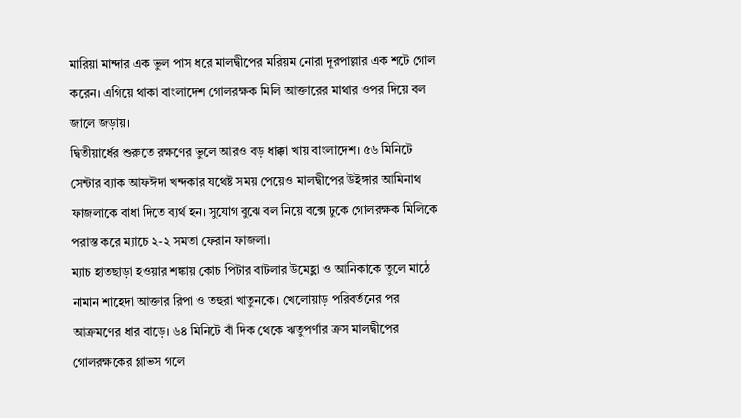মারিয়া মান্দার এক ভুল পাস ধরে মালদ্বীপের মরিয়ম নোরা দূরপাল্লার এক শটে গোল করেন। এগিয়ে থাকা বাংলাদেশ গোলরক্ষক মিলি আক্তারের মাথার ওপর দিয়ে বল জালে জড়ায়।
দ্বিতীয়ার্ধের শুরুতে রক্ষণের ভুলে আরও বড় ধাক্কা খায় বাংলাদেশ। ৫৬ মিনিটে সেন্টার ব্যাক আফঈদা খন্দকার যথেষ্ট সময় পেয়েও মালদ্বীপের উইঙ্গার আমিনাথ ফাজলাকে বাধা দিতে ব্যর্থ হন। সুযোগ বুঝে বল নিয়ে বক্সে ঢুকে গোলরক্ষক মিলিকে পরাস্ত করে ম্যাচে ২-২ সমতা ফেরান ফাজলা।
ম্যাচ হাতছাড়া হওয়ার শঙ্কায় কোচ পিটার বাটলার উমেহ্লা ও আনিকাকে তুলে মাঠে নামান শাহেদা আক্তার রিপা ও তহুরা খাতুনকে। খেলোয়াড় পরিবর্তনের পর আক্রমণের ধার বাড়ে। ৬৪ মিনিটে বাঁ দিক থেকে ঋতুপর্ণার ক্রস মালদ্বীপের গোলরক্ষকের গ্লাভস গলে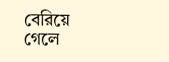বেরিয়ে গেলে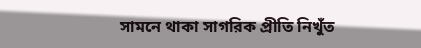সামনে থাকা সাগরিক প্রীতি নিখুঁত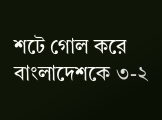শটে গোল করে বাংলাদেশকে ৩-২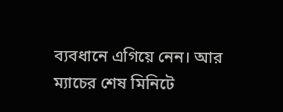ব্যবধানে এগিয়ে নেন। আর ম্যাচের শেষ মিনিটে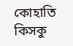কোহাতি কিসকু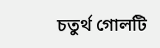চতুর্থ গোলটি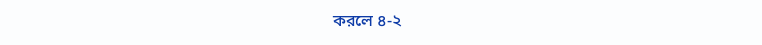করলে ৪-২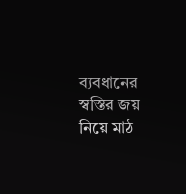ব্যবধানের স্বস্তির জয় নিয়ে মাঠ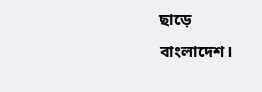ছাড়ে বাংলাদেশ।